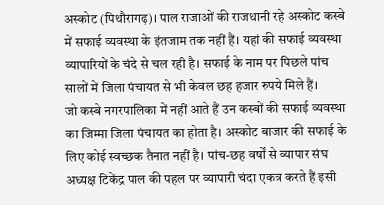अस्कोट (पिथौरागढ़)। पाल राजाओं की राजधानी रहे अस्कोट कस्बे में सफाई व्यवस्था के इंतजाम तक नहीं हैं। यहां की सफाई व्यवस्था व्यापारियों के चंदे से चल रही है। सफाई के नाम पर पिछले पांच सालों में जिला पंचायत से भी केवल छह हजार रुपये मिले हैं।
जो कस्बे नगरपालिका में नहीं आते हैं उन कस्बों की सफाई व्यवस्था का जिम्मा जिला पंचायत का होता है। अस्कोट बाजार की सफाई के लिए कोई स्वच्छक तैनात नहीं है। पांच-छह वर्षों से व्यापार संघ अध्यक्ष टिकेंद्र पाल की पहल पर व्यापारी चंदा एकत्र करते हैं इसी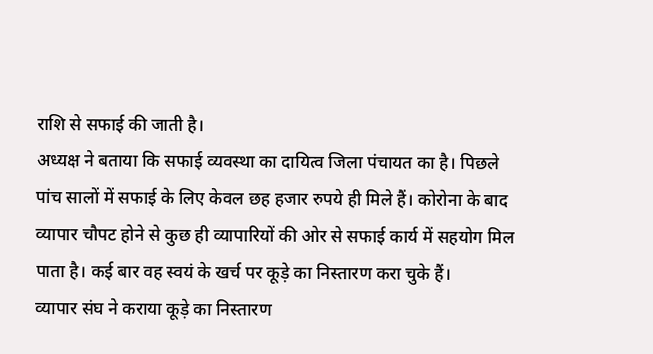राशि से सफाई की जाती है।
अध्यक्ष ने बताया कि सफाई व्यवस्था का दायित्व जिला पंचायत का है। पिछले पांच सालों में सफाई के लिए केवल छह हजार रुपये ही मिले हैं। कोरोना के बाद व्यापार चौपट होने से कुछ ही व्यापारियों की ओर से सफाई कार्य में सहयोग मिल पाता है। कई बार वह स्वयं के खर्च पर कूड़े का निस्तारण करा चुके हैं।
व्यापार संघ ने कराया कूड़े का निस्तारण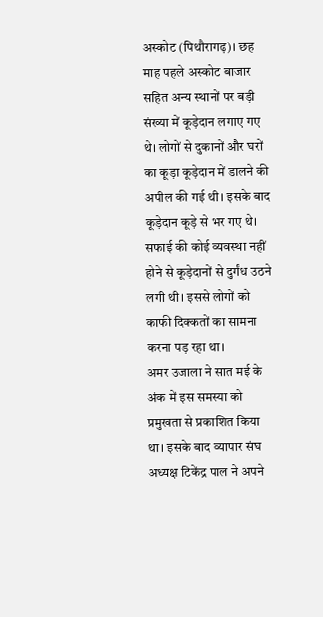अस्कोट (पिथौरागढ़)। छह माह पहले अस्कोट बाजार सहित अन्य स्थानों पर बड़ी संख्या में कूड़ेदान लगाए गए थे। लोगों से दुकानों और घरों का कूड़ा कूड़ेदान में डालने की अपील की गई थी। इसके बाद कूड़ेदान कूड़े से भर गए थे। सफाई की कोई व्यवस्था नहीं होने से कूड़ेदानों से दुर्गंध उठने लगी थी। इससे लोगों को काफी दिक्कतों का सामना करना पड़ रहा था।
अमर उजाला ने सात मई के अंक में इस समस्या को प्रमुखता से प्रकाशित किया था। इसके बाद व्यापार संघ अध्यक्ष टिकेंद्र पाल ने अपने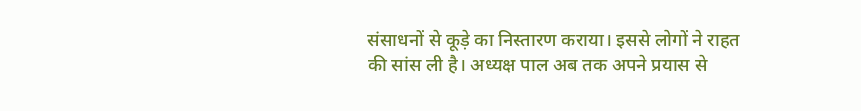संसाधनों से कूड़े का निस्तारण कराया। इससे लोगों ने राहत की सांस ली है। अध्यक्ष पाल अब तक अपने प्रयास से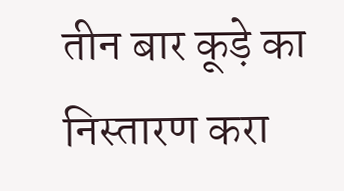तीन बार कूड़े का निस्तारण करा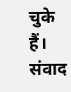चुके हैं। संवाद